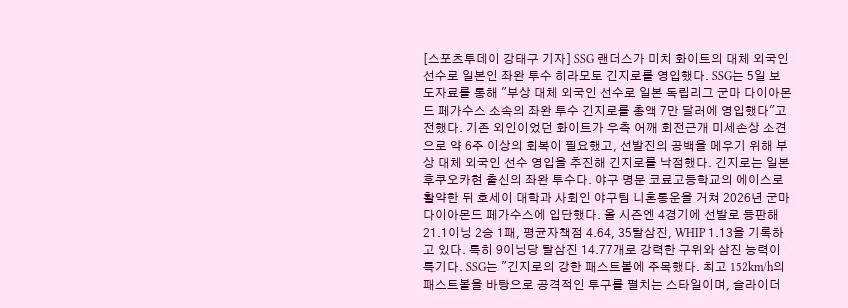[스포츠투데이 강태구 기자] SSG 랜더스가 미치 화이트의 대체 외국인 선수로 일본인 좌완 투수 히라모토 긴지로를 영입했다. SSG는 5일 보도자료를 통해 "부상 대체 외국인 선수로 일본 독립리그 군마 다이아몬드 페가수스 소속의 좌완 투수 긴지로를 총액 7만 달러에 영입했다"고 전했다. 기존 외인이었던 화이트가 우측 어깨 회전근개 미세손상 소견으로 약 6주 이상의 회복이 필요했고, 선발진의 공백을 메우기 위해 부상 대체 외국인 선수 영입을 추진해 긴지로를 낙점했다. 긴지로는 일본 후쿠오카현 출신의 좌완 투수다. 야구 명문 코료고등학교의 에이스로 활약한 뒤 호세이 대학과 사회인 야구팀 니혼통운을 거쳐 2026년 군마 다이아몬드 페가수스에 입단했다. 올 시즌엔 4경기에 선발로 등판해 21.1이닝 2승 1패, 평균자책점 4.64, 35탈삼진, WHIP 1.13을 기록하고 있다. 특히 9이닝당 탈삼진 14.77개로 강력한 구위와 삼진 능력이 특기다. SSG는 "긴지로의 강한 패스트볼에 주목했다. 최고 152km/h의 패스트볼을 바탕으로 공격적인 투구를 펼치는 스타일이며, 슬라이더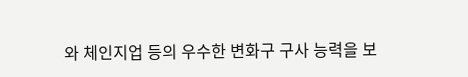와 체인지업 등의 우수한 변화구 구사 능력을 보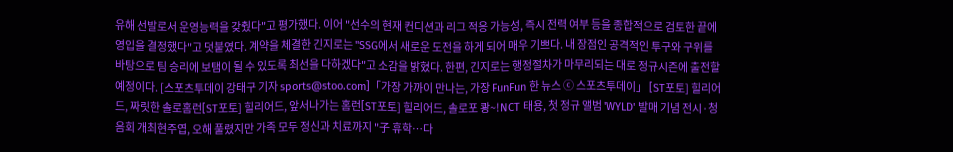유해 선발로서 운영능력을 갖췄다"고 평가했다. 이어 "선수의 현재 컨디션과 리그 적응 가능성, 즉시 전력 여부 등을 종합적으로 검토한 끝에 영입을 결정했다"고 덧붙였다. 계약을 체결한 긴지로는 "SSG에서 새로운 도전을 하게 되어 매우 기쁘다. 내 장점인 공격적인 투구와 구위를 바탕으로 팀 승리에 보탬이 될 수 있도록 최선을 다하겠다"고 소감을 밝혔다. 한편, 긴지로는 행정절차가 마무리되는 대로 정규시즌에 출전할 예정이다. [스포츠투데이 강태구 기자 sports@stoo.com]「가장 가까이 만나는, 가장 FunFun 한 뉴스 ⓒ 스포츠투데이」 [ST포토] 힐리어드, 짜릿한 솔로홈런[ST포토] 힐리어드, 앞서나가는 홈런[ST포토] 힐리어드, 솔로포 쾅~!NCT 태용, 첫 정규 앨범 'WYLD' 발매 기념 전시·청음회 개최현주엽, 오해 풀렸지만 가족 모두 정신과 치료까지 "子 휴학…다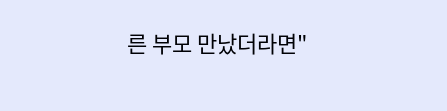른 부모 만났더라면"